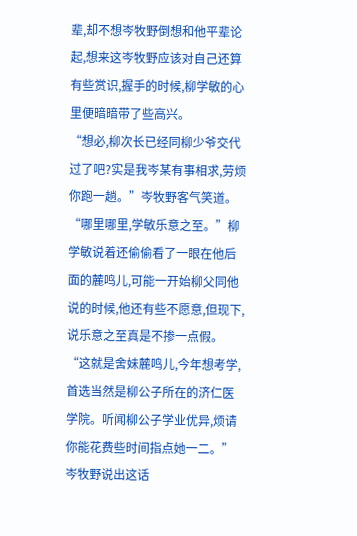辈,却不想岑牧野倒想和他平辈论起,想来这岑牧野应该对自己还算有些赏识,握手的时候,柳学敏的心里便暗暗带了些高兴。
“想必,柳次长已经同柳少爷交代过了吧?实是我岑某有事相求,劳烦你跑一趟。”岑牧野客气笑道。
“哪里哪里,学敏乐意之至。”柳学敏说着还偷偷看了一眼在他后面的麓鸣儿,可能一开始柳父同他说的时候,他还有些不愿意,但现下,说乐意之至真是不掺一点假。
“这就是舍妹麓鸣儿,今年想考学,首选当然是柳公子所在的济仁医学院。听闻柳公子学业优异,烦请你能花费些时间指点她一二。”岑牧野说出这话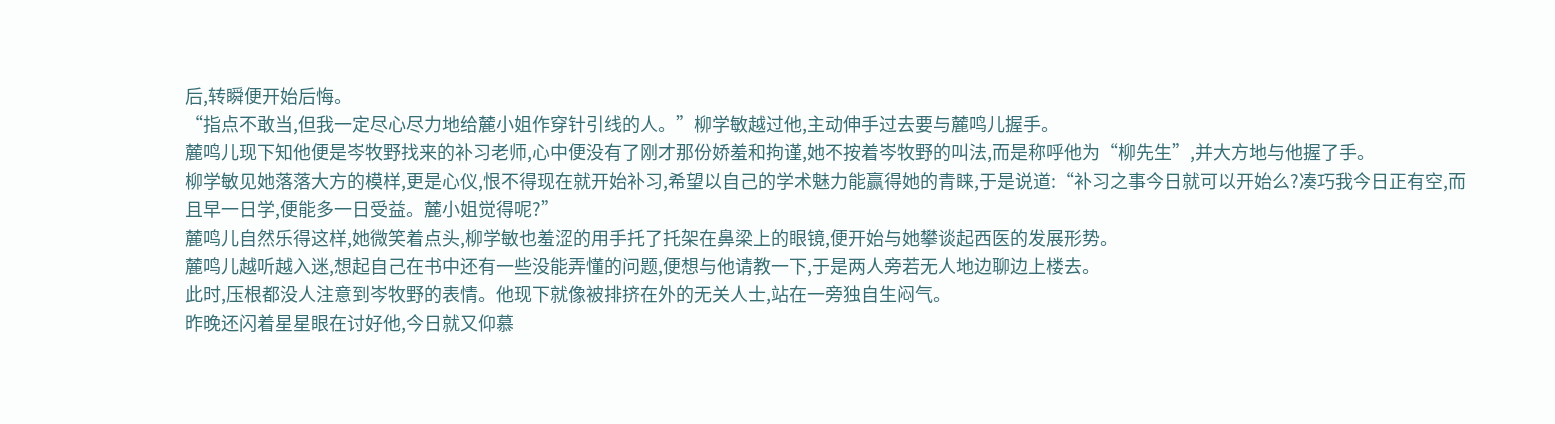后,转瞬便开始后悔。
“指点不敢当,但我一定尽心尽力地给麓小姐作穿针引线的人。”柳学敏越过他,主动伸手过去要与麓鸣儿握手。
麓鸣儿现下知他便是岑牧野找来的补习老师,心中便没有了刚才那份娇羞和拘谨,她不按着岑牧野的叫法,而是称呼他为“柳先生”,并大方地与他握了手。
柳学敏见她落落大方的模样,更是心仪,恨不得现在就开始补习,希望以自己的学术魅力能赢得她的青睐,于是说道:“补习之事今日就可以开始么?凑巧我今日正有空,而且早一日学,便能多一日受益。麓小姐觉得呢?”
麓鸣儿自然乐得这样,她微笑着点头,柳学敏也羞涩的用手托了托架在鼻梁上的眼镜,便开始与她攀谈起西医的发展形势。
麓鸣儿越听越入迷,想起自己在书中还有一些没能弄懂的问题,便想与他请教一下,于是两人旁若无人地边聊边上楼去。
此时,压根都没人注意到岑牧野的表情。他现下就像被排挤在外的无关人士,站在一旁独自生闷气。
昨晚还闪着星星眼在讨好他,今日就又仰慕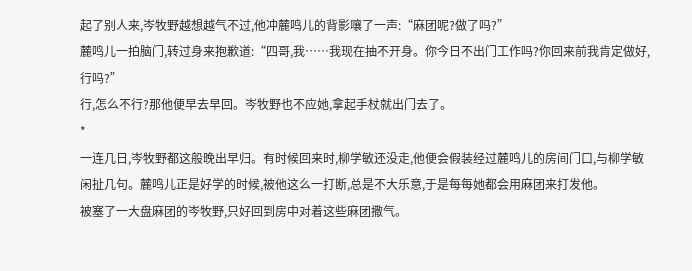起了别人来,岑牧野越想越气不过,他冲麓鸣儿的背影嚷了一声:“麻团呢?做了吗?”
麓鸣儿一拍脑门,转过身来抱歉道:“四哥,我……我现在抽不开身。你今日不出门工作吗?你回来前我肯定做好,行吗?”
行,怎么不行?那他便早去早回。岑牧野也不应她,拿起手杖就出门去了。
*
一连几日,岑牧野都这般晚出早归。有时候回来时,柳学敏还没走,他便会假装经过麓鸣儿的房间门口,与柳学敏闲扯几句。麓鸣儿正是好学的时候,被他这么一打断,总是不大乐意,于是每每她都会用麻团来打发他。
被塞了一大盘麻团的岑牧野,只好回到房中对着这些麻团撒气。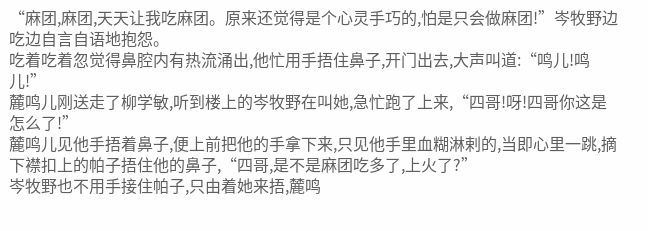“麻团,麻团,天天让我吃麻团。原来还觉得是个心灵手巧的,怕是只会做麻团!”岑牧野边吃边自言自语地抱怨。
吃着吃着忽觉得鼻腔内有热流涌出,他忙用手捂住鼻子,开门出去,大声叫道:“鸣儿!鸣儿!”
麓鸣儿刚送走了柳学敏,听到楼上的岑牧野在叫她,急忙跑了上来,“四哥!呀!四哥你这是怎么了!”
麓鸣儿见他手捂着鼻子,便上前把他的手拿下来,只见他手里血糊淋剌的,当即心里一跳,摘下襟扣上的帕子捂住他的鼻子,“四哥,是不是麻团吃多了,上火了?”
岑牧野也不用手接住帕子,只由着她来捂,麓鸣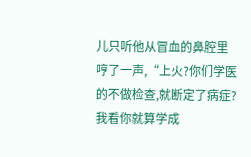儿只听他从冒血的鼻腔里哼了一声,“上火?你们学医的不做检查,就断定了病症?我看你就算学成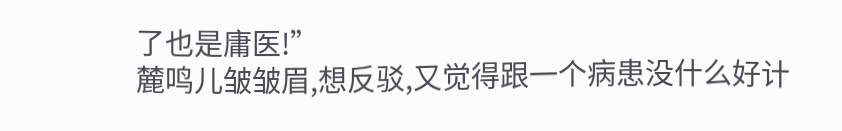了也是庸医!”
麓鸣儿皱皱眉,想反驳,又觉得跟一个病患没什么好计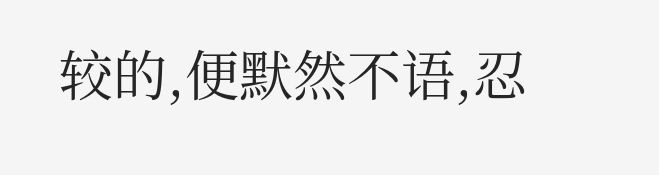较的,便默然不语,忍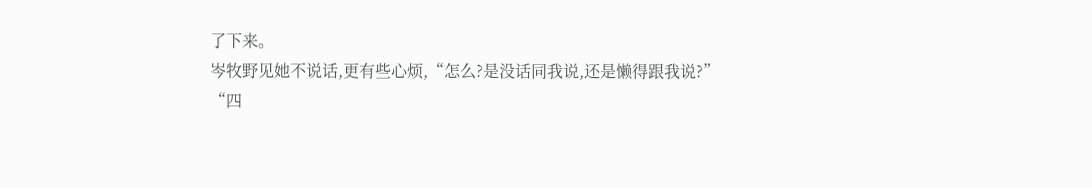了下来。
岑牧野见她不说话,更有些心烦,“怎么?是没话同我说,还是懒得跟我说?”
“四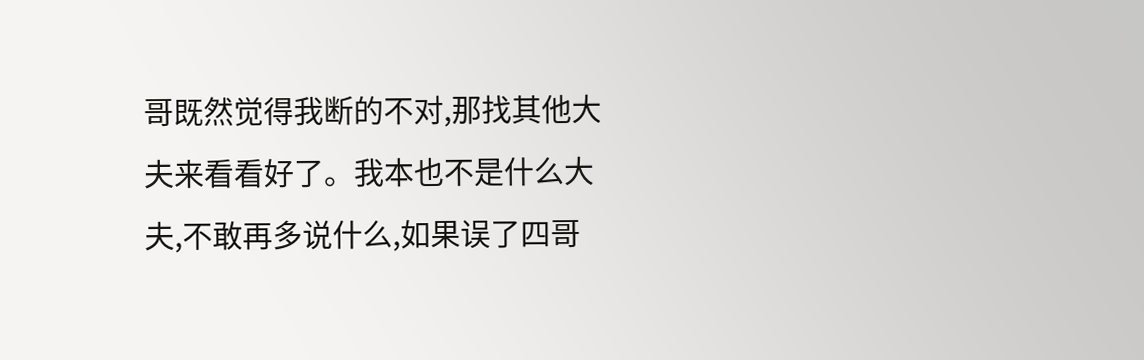哥既然觉得我断的不对,那找其他大夫来看看好了。我本也不是什么大夫,不敢再多说什么,如果误了四哥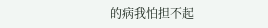的病我怕担不起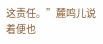这责任。”麓鸣儿说着便也